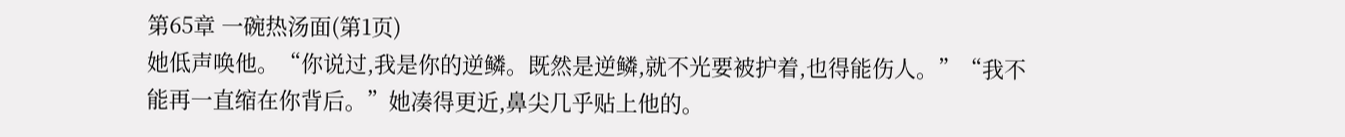第65章 一碗热汤面(第1页)
她低声唤他。“你说过,我是你的逆鳞。既然是逆鳞,就不光要被护着,也得能伤人。”“我不能再一直缩在你背后。”她凑得更近,鼻尖几乎贴上他的。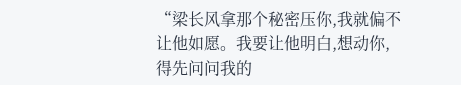“梁长风拿那个秘密压你,我就偏不让他如愿。我要让他明白,想动你,得先问问我的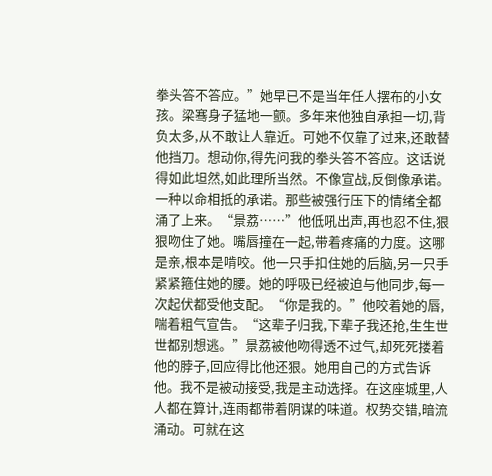拳头答不答应。”她早已不是当年任人摆布的小女孩。梁骞身子猛地一颤。多年来他独自承担一切,背负太多,从不敢让人靠近。可她不仅靠了过来,还敢替他挡刀。想动你,得先问我的拳头答不答应。这话说得如此坦然,如此理所当然。不像宣战,反倒像承诺。一种以命相抵的承诺。那些被强行压下的情绪全都涌了上来。“景荔……”他低吼出声,再也忍不住,狠狠吻住了她。嘴唇撞在一起,带着疼痛的力度。这哪是亲,根本是啃咬。他一只手扣住她的后脑,另一只手紧紧箍住她的腰。她的呼吸已经被迫与他同步,每一次起伏都受他支配。“你是我的。”他咬着她的唇,喘着粗气宣告。“这辈子归我,下辈子我还抢,生生世世都别想逃。”景荔被他吻得透不过气,却死死搂着他的脖子,回应得比他还狠。她用自己的方式告诉他。我不是被动接受,我是主动选择。在这座城里,人人都在算计,连雨都带着阴谋的味道。权势交错,暗流涌动。可就在这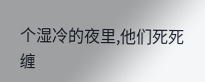个湿冷的夜里,他们死死缠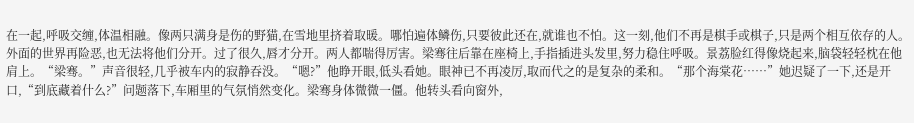在一起,呼吸交缠,体温相融。像两只满身是伤的野猫,在雪地里挤着取暖。哪怕遍体鳞伤,只要彼此还在,就谁也不怕。这一刻,他们不再是棋手或棋子,只是两个相互依存的人。外面的世界再险恶,也无法将他们分开。过了很久,唇才分开。两人都喘得厉害。梁骞往后靠在座椅上,手指插进头发里,努力稳住呼吸。景荔脸红得像烧起来,脑袋轻轻枕在他肩上。“梁骞。”声音很轻,几乎被车内的寂静吞没。“嗯?”他睁开眼,低头看她。眼神已不再凌厉,取而代之的是复杂的柔和。“那个海棠花……”她迟疑了一下,还是开口,“到底藏着什么?”问题落下,车厢里的气氛悄然变化。梁骞身体微微一僵。他转头看向窗外,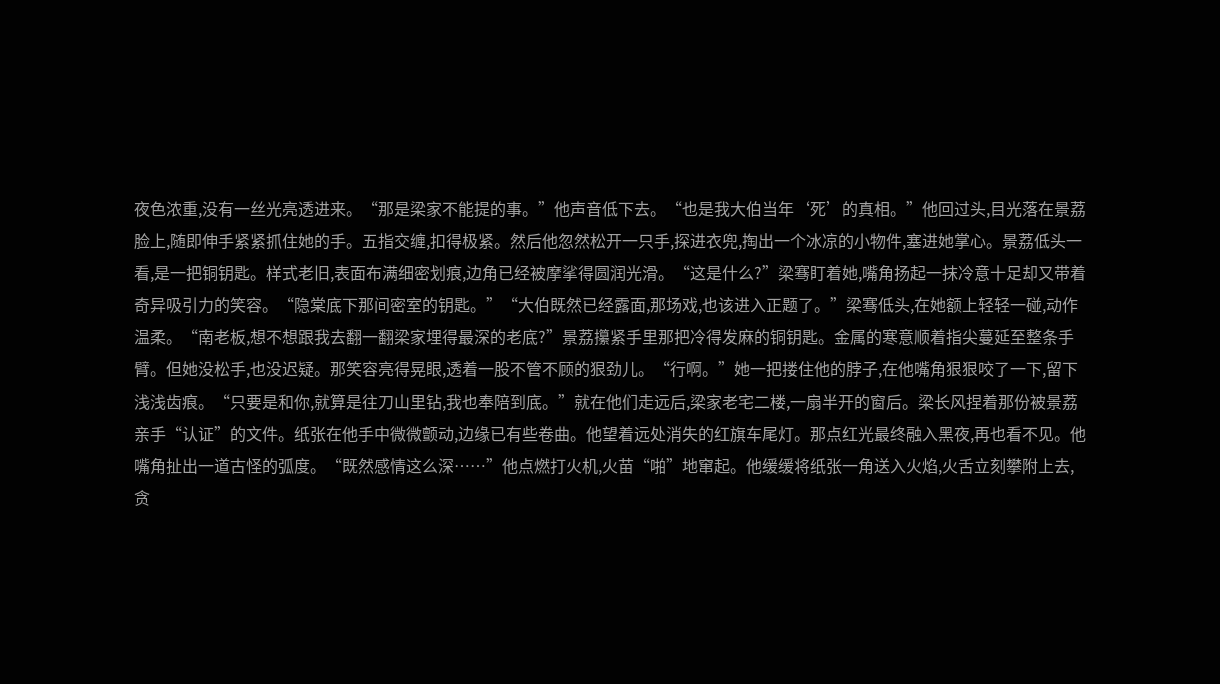夜色浓重,没有一丝光亮透进来。“那是梁家不能提的事。”他声音低下去。“也是我大伯当年‘死’的真相。”他回过头,目光落在景荔脸上,随即伸手紧紧抓住她的手。五指交缠,扣得极紧。然后他忽然松开一只手,探进衣兜,掏出一个冰凉的小物件,塞进她掌心。景荔低头一看,是一把铜钥匙。样式老旧,表面布满细密划痕,边角已经被摩挲得圆润光滑。“这是什么?”梁骞盯着她,嘴角扬起一抹冷意十足却又带着奇异吸引力的笑容。“隐棠底下那间密室的钥匙。”“大伯既然已经露面,那场戏,也该进入正题了。”梁骞低头,在她额上轻轻一碰,动作温柔。“南老板,想不想跟我去翻一翻梁家埋得最深的老底?”景荔攥紧手里那把冷得发麻的铜钥匙。金属的寒意顺着指尖蔓延至整条手臂。但她没松手,也没迟疑。那笑容亮得晃眼,透着一股不管不顾的狠劲儿。“行啊。”她一把搂住他的脖子,在他嘴角狠狠咬了一下,留下浅浅齿痕。“只要是和你,就算是往刀山里钻,我也奉陪到底。”就在他们走远后,梁家老宅二楼,一扇半开的窗后。梁长风捏着那份被景荔亲手“认证”的文件。纸张在他手中微微颤动,边缘已有些卷曲。他望着远处消失的红旗车尾灯。那点红光最终融入黑夜,再也看不见。他嘴角扯出一道古怪的弧度。“既然感情这么深……”他点燃打火机,火苗“啪”地窜起。他缓缓将纸张一角送入火焰,火舌立刻攀附上去,贪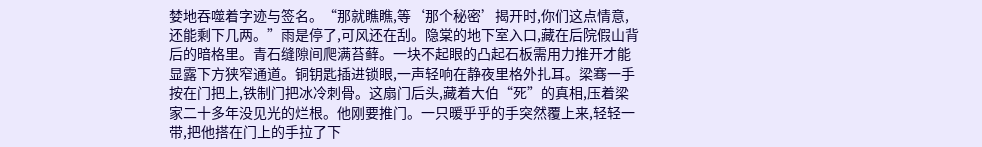婪地吞噬着字迹与签名。“那就瞧瞧,等‘那个秘密’揭开时,你们这点情意,还能剩下几两。”雨是停了,可风还在刮。隐棠的地下室入口,藏在后院假山背后的暗格里。青石缝隙间爬满苔藓。一块不起眼的凸起石板需用力推开才能显露下方狭窄通道。铜钥匙插进锁眼,一声轻响在静夜里格外扎耳。梁骞一手按在门把上,铁制门把冰冷刺骨。这扇门后头,藏着大伯“死”的真相,压着梁家二十多年没见光的烂根。他刚要推门。一只暖乎乎的手突然覆上来,轻轻一带,把他搭在门上的手拉了下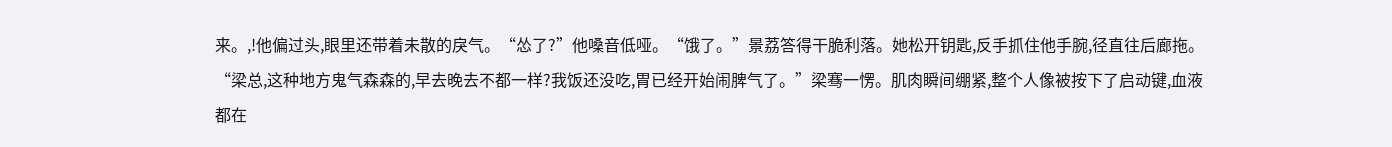来。,!他偏过头,眼里还带着未散的戾气。“怂了?”他嗓音低哑。“饿了。”景荔答得干脆利落。她松开钥匙,反手抓住他手腕,径直往后廊拖。“梁总,这种地方鬼气森森的,早去晚去不都一样?我饭还没吃,胃已经开始闹脾气了。”梁骞一愣。肌肉瞬间绷紧,整个人像被按下了启动键,血液都在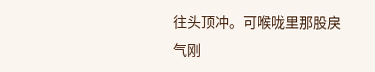往头顶冲。可喉咙里那股戾气刚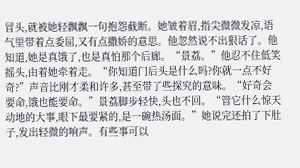冒头,就被她轻飘飘一句抱怨截断。她皱着眉,指尖微微发凉,语气里带着点委屈,又有点撒娇的意思。他忽然说不出狠话了。他知道,她是真饿了,也是真怕那个后廊。“景荔。”他忍不住低笑摇头,由着她牵着走。“你知道门后头是什么吗?你就一点不好奇?”声音比刚才柔和许多,甚至带了些探究的意味。“好奇会要命,饿也能要命。”景荔脚步轻快,头也不回。“管它什么惊天动地的大事,眼下最要紧的,是一碗热汤面。”她说完还拍了下肚子,发出轻微的响声。有些事可以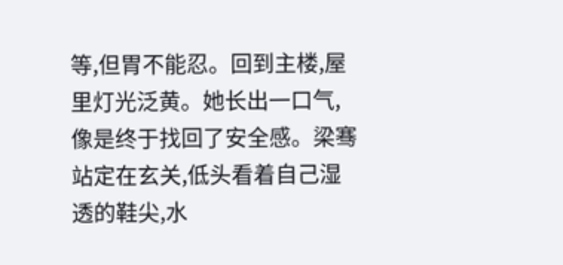等,但胃不能忍。回到主楼,屋里灯光泛黄。她长出一口气,像是终于找回了安全感。梁骞站定在玄关,低头看着自己湿透的鞋尖,水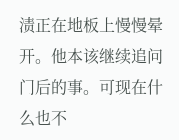渍正在地板上慢慢晕开。他本该继续追问门后的事。可现在什么也不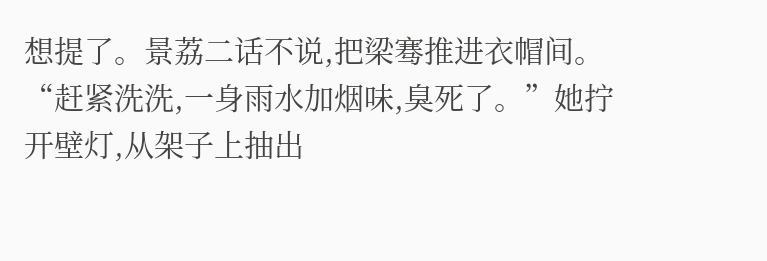想提了。景荔二话不说,把梁骞推进衣帽间。“赶紧洗洗,一身雨水加烟味,臭死了。”她拧开壁灯,从架子上抽出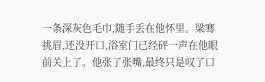一条深灰色毛巾,随手丢在他怀里。梁骞挑眉,还没开口,浴室门已经砰一声在他眼前关上了。他张了张嘴,最终只是叹了口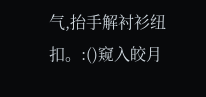气,抬手解衬衫纽扣。:()窥入皎月